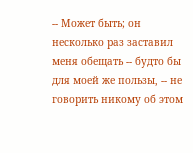-- Может быть; он несколько раз заставил меня обещать -- будто бы для моей же пользы, -- не говорить никому об этом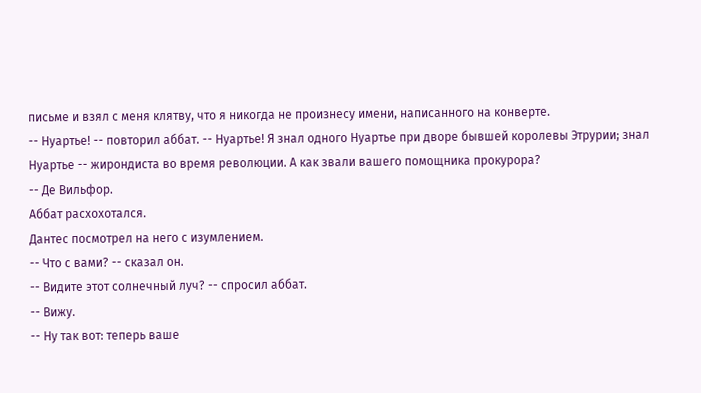письме и взял с меня клятву, что я никогда не произнесу имени, написанного на конверте.
-- Нуартье! -- повторил аббат. -- Нуартье! Я знал одного Нуартье при дворе бывшей королевы Этрурии; знал Нуартье -- жирондиста во время революции. А как звали вашего помощника прокурора?
-- Де Вильфор.
Аббат расхохотался.
Дантес посмотрел на него с изумлением.
-- Что с вами? -- сказал он.
-- Видите этот солнечный луч? -- спросил аббат.
-- Вижу.
-- Ну так вот: теперь ваше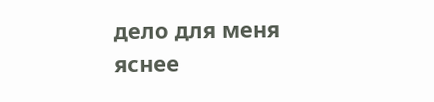дело для меня яснее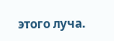этого луча.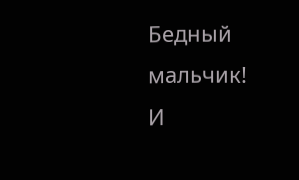Бедный мальчик! И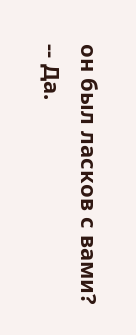он был ласков с вами?
-- Да.